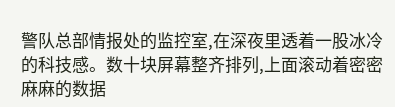警队总部情报处的监控室,在深夜里透着一股冰冷的科技感。数十块屏幕整齐排列,上面滚动着密密麻麻的数据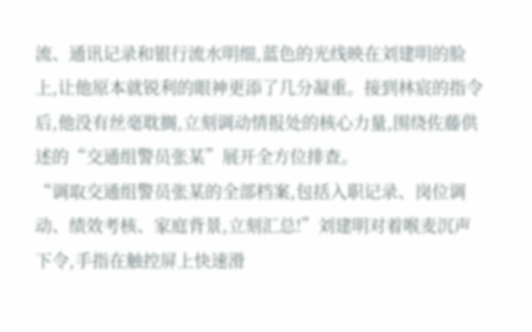流、通讯记录和银行流水明细,蓝色的光线映在刘建明的脸上,让他原本就锐利的眼神更添了几分凝重。接到林宸的指令后,他没有丝毫耽搁,立刻调动情报处的核心力量,围绕佐藤供述的“交通组警员张某”展开全方位排查。
“调取交通组警员张某的全部档案,包括入职记录、岗位调动、绩效考核、家庭背景,立刻汇总!”刘建明对着喉麦沉声下令,手指在触控屏上快速滑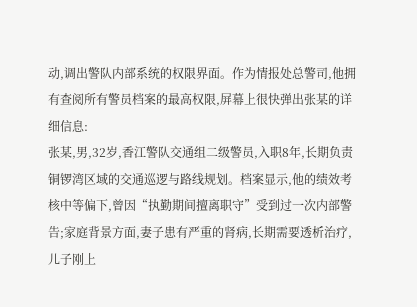动,调出警队内部系统的权限界面。作为情报处总警司,他拥有查阅所有警员档案的最高权限,屏幕上很快弹出张某的详细信息:
张某,男,32岁,香江警队交通组二级警员,入职8年,长期负责铜锣湾区域的交通巡逻与路线规划。档案显示,他的绩效考核中等偏下,曾因“执勤期间擅离职守”受到过一次内部警告;家庭背景方面,妻子患有严重的肾病,长期需要透析治疗,儿子刚上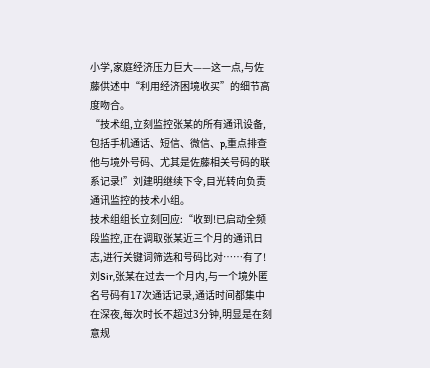小学,家庭经济压力巨大——这一点,与佐藤供述中“利用经济困境收买”的细节高度吻合。
“技术组,立刻监控张某的所有通讯设备,包括手机通话、短信、微信、p,重点排查他与境外号码、尤其是佐藤相关号码的联系记录!”刘建明继续下令,目光转向负责通讯监控的技术小组。
技术组组长立刻回应:“收到!已启动全频段监控,正在调取张某近三个月的通讯日志,进行关键词筛选和号码比对……有了!刘Sir,张某在过去一个月内,与一个境外匿名号码有17次通话记录,通话时间都集中在深夜,每次时长不超过3分钟,明显是在刻意规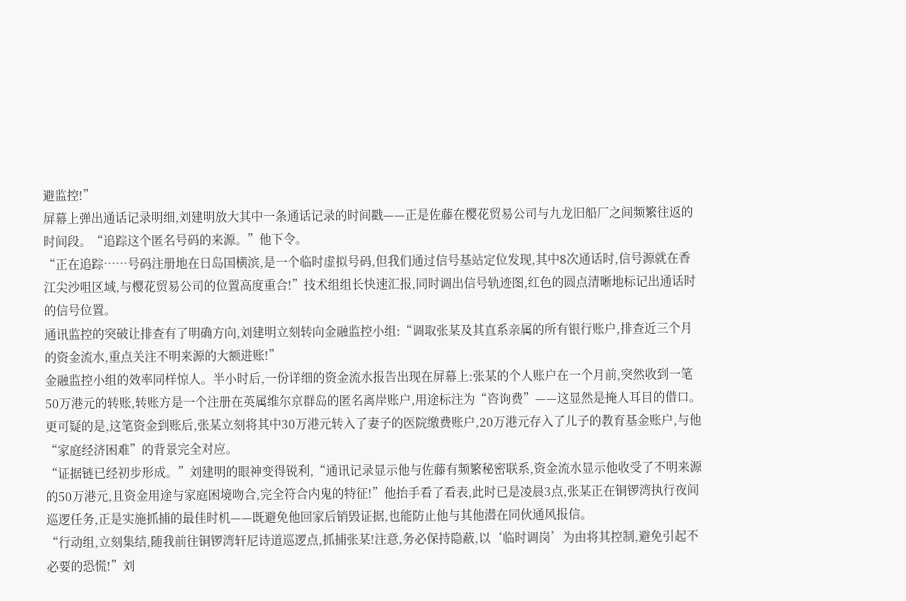避监控!”
屏幕上弹出通话记录明细,刘建明放大其中一条通话记录的时间戳——正是佐藤在樱花贸易公司与九龙旧船厂之间频繁往返的时间段。“追踪这个匿名号码的来源。”他下令。
“正在追踪……号码注册地在日岛国横滨,是一个临时虚拟号码,但我们通过信号基站定位发现,其中8次通话时,信号源就在香江尖沙咀区域,与樱花贸易公司的位置高度重合!”技术组组长快速汇报,同时调出信号轨迹图,红色的圆点清晰地标记出通话时的信号位置。
通讯监控的突破让排查有了明确方向,刘建明立刻转向金融监控小组:“调取张某及其直系亲属的所有银行账户,排查近三个月的资金流水,重点关注不明来源的大额进账!”
金融监控小组的效率同样惊人。半小时后,一份详细的资金流水报告出现在屏幕上:张某的个人账户在一个月前,突然收到一笔50万港元的转账,转账方是一个注册在英属维尔京群岛的匿名离岸账户,用途标注为“咨询费”——这显然是掩人耳目的借口。更可疑的是,这笔资金到账后,张某立刻将其中30万港元转入了妻子的医院缴费账户,20万港元存入了儿子的教育基金账户,与他“家庭经济困难”的背景完全对应。
“证据链已经初步形成。”刘建明的眼神变得锐利,“通讯记录显示他与佐藤有频繁秘密联系,资金流水显示他收受了不明来源的50万港元,且资金用途与家庭困境吻合,完全符合内鬼的特征!”他抬手看了看表,此时已是凌晨3点,张某正在铜锣湾执行夜间巡逻任务,正是实施抓捕的最佳时机——既避免他回家后销毁证据,也能防止他与其他潜在同伙通风报信。
“行动组,立刻集结,随我前往铜锣湾轩尼诗道巡逻点,抓捕张某!注意,务必保持隐蔽,以‘临时调岗’为由将其控制,避免引起不必要的恐慌!”刘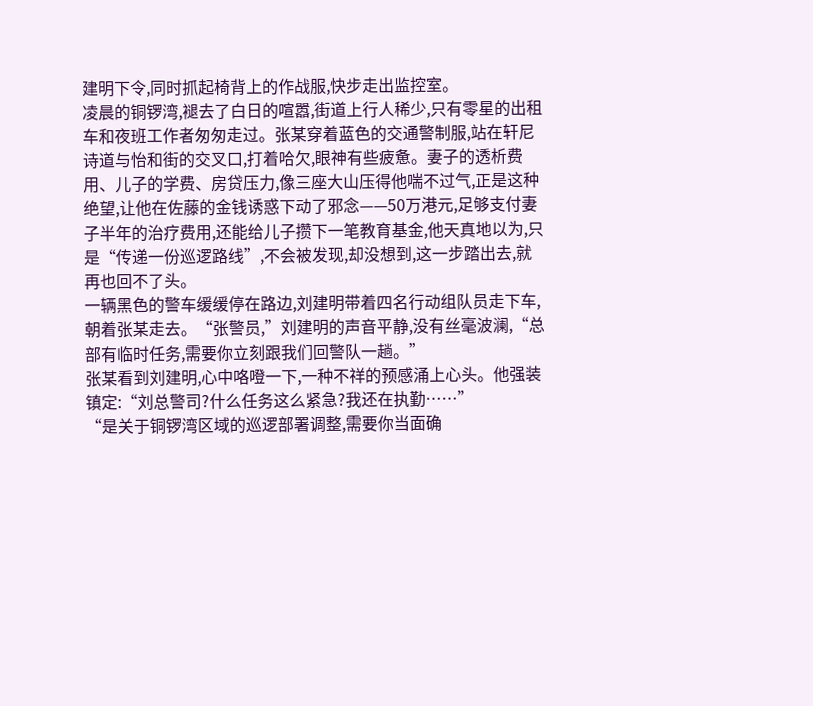建明下令,同时抓起椅背上的作战服,快步走出监控室。
凌晨的铜锣湾,褪去了白日的喧嚣,街道上行人稀少,只有零星的出租车和夜班工作者匆匆走过。张某穿着蓝色的交通警制服,站在轩尼诗道与怡和街的交叉口,打着哈欠,眼神有些疲惫。妻子的透析费用、儿子的学费、房贷压力,像三座大山压得他喘不过气,正是这种绝望,让他在佐藤的金钱诱惑下动了邪念——50万港元,足够支付妻子半年的治疗费用,还能给儿子攒下一笔教育基金,他天真地以为,只是“传递一份巡逻路线”,不会被发现,却没想到,这一步踏出去,就再也回不了头。
一辆黑色的警车缓缓停在路边,刘建明带着四名行动组队员走下车,朝着张某走去。“张警员,”刘建明的声音平静,没有丝毫波澜,“总部有临时任务,需要你立刻跟我们回警队一趟。”
张某看到刘建明,心中咯噔一下,一种不祥的预感涌上心头。他强装镇定:“刘总警司?什么任务这么紧急?我还在执勤……”
“是关于铜锣湾区域的巡逻部署调整,需要你当面确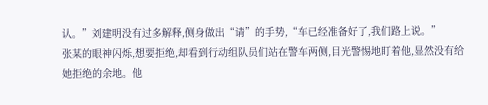认。”刘建明没有过多解释,侧身做出“请”的手势,“车已经准备好了,我们路上说。”
张某的眼神闪烁,想要拒绝,却看到行动组队员们站在警车两侧,目光警惕地盯着他,显然没有给她拒绝的余地。他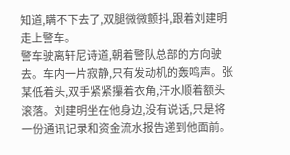知道,瞒不下去了,双腿微微颤抖,跟着刘建明走上警车。
警车驶离轩尼诗道,朝着警队总部的方向驶去。车内一片寂静,只有发动机的轰鸣声。张某低着头,双手紧紧攥着衣角,汗水顺着额头滚落。刘建明坐在他身边,没有说话,只是将一份通讯记录和资金流水报告递到他面前。